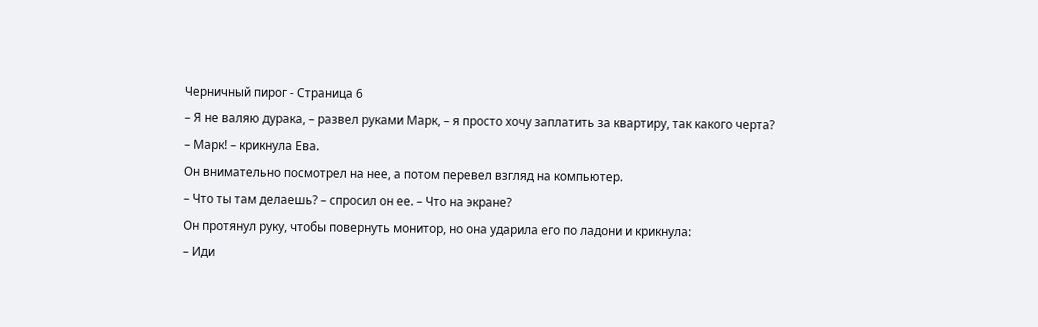Черничный пирог - Страница 6
– Я не валяю дурака, – развел руками Марк, – я просто хочу заплатить за квартиру, так какого черта?
– Марк! – крикнула Ева.
Он внимательно посмотрел на нее, а потом перевел взгляд на компьютер.
– Что ты там делаешь? – спросил он ее. – Что на экране?
Он протянул руку, чтобы повернуть монитор, но она ударила его по ладони и крикнула:
– Иди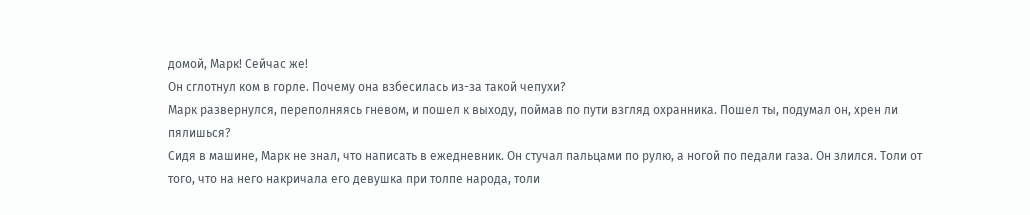домой, Марк! Сейчас же!
Он сглотнул ком в горле. Почему она взбесилась из-за такой чепухи?
Марк развернулся, переполняясь гневом, и пошел к выходу, поймав по пути взгляд охранника. Пошел ты, подумал он, хрен ли пялишься?
Сидя в машине, Марк не знал, что написать в ежедневник. Он стучал пальцами по рулю, а ногой по педали газа. Он злился. Толи от того, что на него накричала его девушка при толпе народа, толи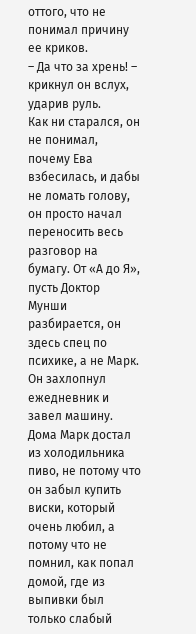оттого, что не понимал причину ее криков.
– Да что за хрень! – крикнул он вслух, ударив руль.
Как ни старался, он не понимал, почему Ева взбесилась, и дабы не ломать голову, он просто начал переносить весь разговор на бумагу. От «А до Я», пусть Доктор Мунши разбирается, он здесь спец по психике, а не Марк.
Он захлопнул ежедневник и завел машину.
Дома Марк достал из холодильника пиво, не потому что он забыл купить виски, который очень любил, а потому что не помнил, как попал домой, где из выпивки был только слабый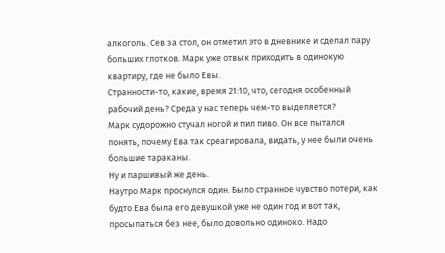алкоголь. Сев за стол, он отметил это в дневнике и сделал пару больших глотков. Марк уже отвык приходить в одинокую квартиру, где не было Евы.
Странности-то, какие, время 21:10, что, сегодня особенный рабочий день? Среда у нас теперь чем-то выделяется?
Марк судорожно стучал ногой и пил пиво. Он все пытался понять, почему Ева так среагировала, видать, у нее были очень большие тараканы.
Ну и паршивый же день.
Наутро Марк проснулся один. Было странное чувство потери, как будто Ева была его девушкой уже не один год и вот так, просыпаться без нее, было довольно одиноко. Надо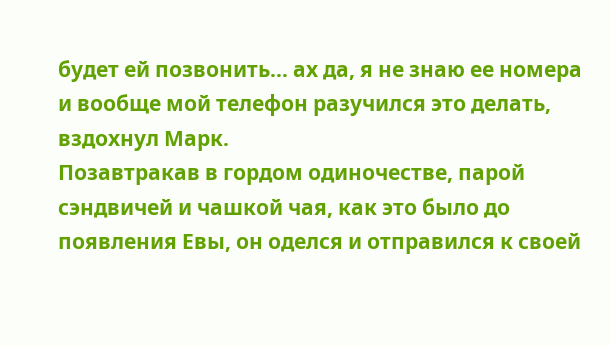будет ей позвонить… ах да, я не знаю ее номера и вообще мой телефон разучился это делать, вздохнул Марк.
Позавтракав в гордом одиночестве, парой сэндвичей и чашкой чая, как это было до появления Евы, он оделся и отправился к своей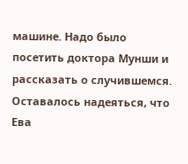машине. Надо было посетить доктора Мунши и рассказать о случившемся. Оставалось надеяться, что Ева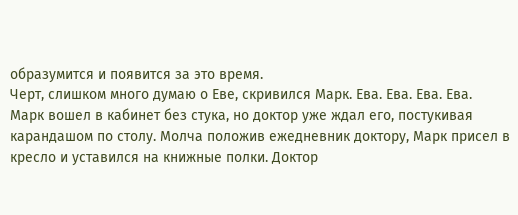образумится и появится за это время.
Черт, слишком много думаю о Еве, скривился Марк. Ева. Ева. Ева. Ева.
Марк вошел в кабинет без стука, но доктор уже ждал его, постукивая карандашом по столу. Молча положив ежедневник доктору, Марк присел в кресло и уставился на книжные полки. Доктор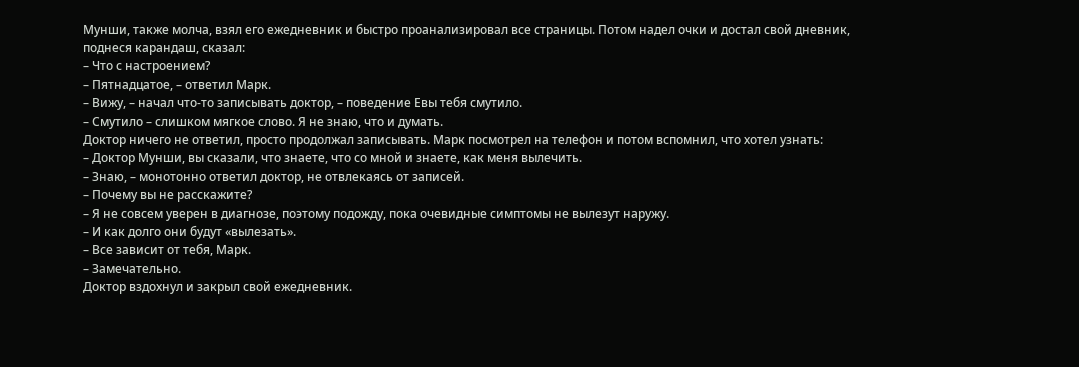Мунши, также молча, взял его ежедневник и быстро проанализировал все страницы. Потом надел очки и достал свой дневник, поднеся карандаш, сказал:
– Что с настроением?
– Пятнадцатое, – ответил Марк.
– Вижу, – начал что-то записывать доктор, – поведение Евы тебя смутило.
– Смутило – слишком мягкое слово. Я не знаю, что и думать.
Доктор ничего не ответил, просто продолжал записывать. Марк посмотрел на телефон и потом вспомнил, что хотел узнать:
– Доктор Мунши, вы сказали, что знаете, что со мной и знаете, как меня вылечить.
– Знаю, – монотонно ответил доктор, не отвлекаясь от записей.
– Почему вы не расскажите?
– Я не совсем уверен в диагнозе, поэтому подожду, пока очевидные симптомы не вылезут наружу.
– И как долго они будут «вылезать».
– Все зависит от тебя, Марк.
– Замечательно.
Доктор вздохнул и закрыл свой ежедневник.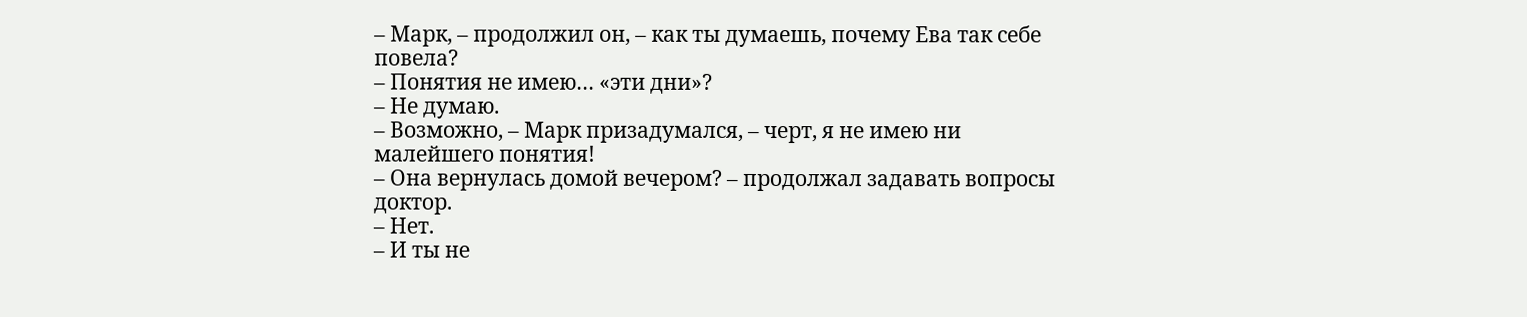– Марк, – продолжил он, – как ты думаешь, почему Ева так себе повела?
– Понятия не имею… «эти дни»?
– Не думаю.
– Возможно, – Марк призадумался, – черт, я не имею ни малейшего понятия!
– Она вернулась домой вечером? – продолжал задавать вопросы доктор.
– Нет.
– И ты не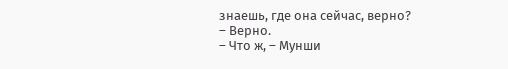знаешь, где она сейчас, верно?
– Верно.
– Что ж, – Мунши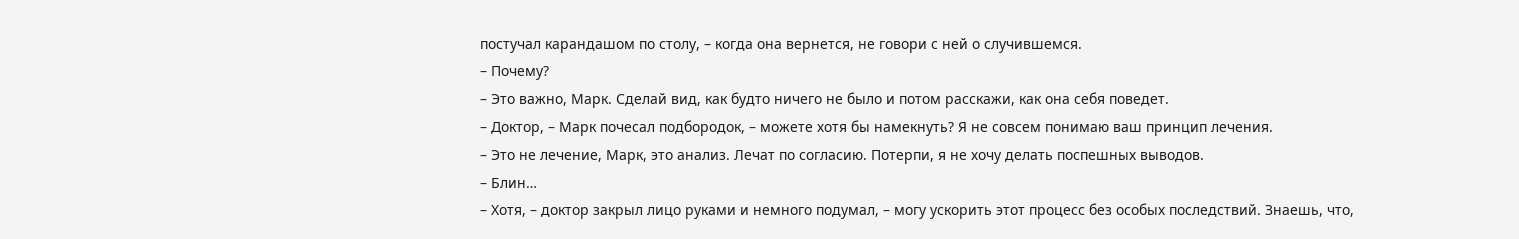постучал карандашом по столу, – когда она вернется, не говори с ней о случившемся.
– Почему?
– Это важно, Марк. Сделай вид, как будто ничего не было и потом расскажи, как она себя поведет.
– Доктор, – Марк почесал подбородок, – можете хотя бы намекнуть? Я не совсем понимаю ваш принцип лечения.
– Это не лечение, Марк, это анализ. Лечат по согласию. Потерпи, я не хочу делать поспешных выводов.
– Блин…
– Хотя, – доктор закрыл лицо руками и немного подумал, – могу ускорить этот процесс без особых последствий. Знаешь, что,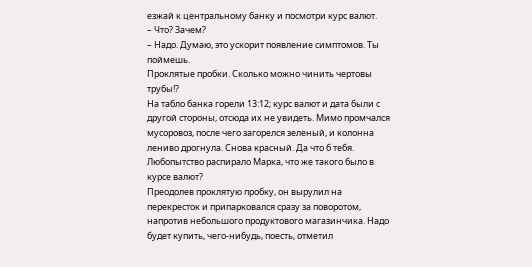езжай к центральному банку и посмотри курс валют.
– Что? Зачем?
– Надо. Думаю, это ускорит появление симптомов. Ты поймешь.
Проклятые пробки. Сколько можно чинить чертовы трубы!?
На табло банка горели 13:12; курс валют и дата были с другой стороны, отсюда их не увидеть. Мимо промчался мусоровоз, после чего загорелся зеленый, и колонна лениво дрогнула. Снова красный. Да что б тебя. Любопытство распирало Марка, что же такого было в курсе валют?
Преодолев проклятую пробку, он вырулил на перекресток и припарковался сразу за поворотом, напротив небольшого продуктового магазинчика. Надо будет купить, чего-нибудь, поесть, отметил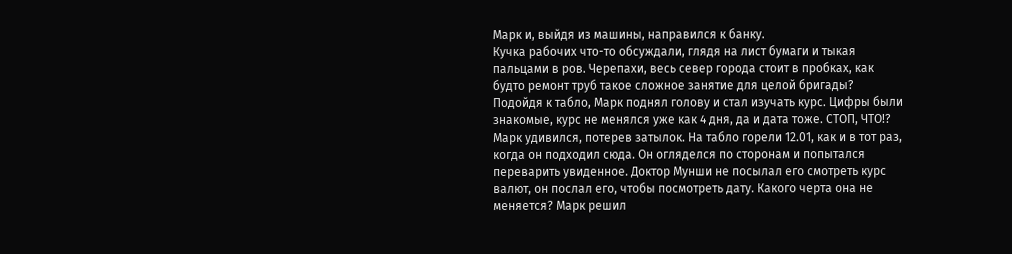Марк и, выйдя из машины, направился к банку.
Кучка рабочих что-то обсуждали, глядя на лист бумаги и тыкая пальцами в ров. Черепахи, весь север города стоит в пробках, как будто ремонт труб такое сложное занятие для целой бригады?
Подойдя к табло, Марк поднял голову и стал изучать курс. Цифры были знакомые, курс не менялся уже как 4 дня, да и дата тоже. СТОП, ЧТО!?
Марк удивился, потерев затылок. На табло горели 12.01, как и в тот раз, когда он подходил сюда. Он огляделся по сторонам и попытался переварить увиденное. Доктор Мунши не посылал его смотреть курс валют, он послал его, чтобы посмотреть дату. Какого черта она не меняется? Марк решил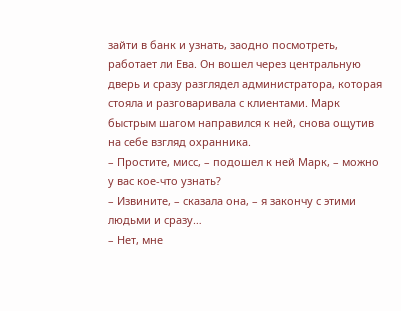зайти в банк и узнать, заодно посмотреть, работает ли Ева. Он вошел через центральную дверь и сразу разглядел администратора, которая стояла и разговаривала с клиентами. Марк быстрым шагом направился к ней, снова ощутив на себе взгляд охранника.
– Простите, мисс, – подошел к ней Марк, – можно у вас кое-что узнать?
– Извините, – сказала она, – я закончу с этими людьми и сразу…
– Нет, мне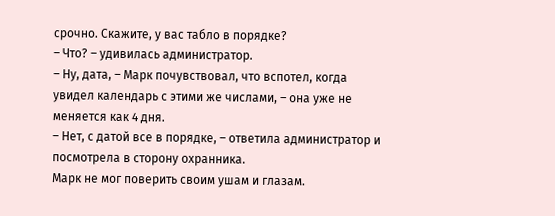срочно. Скажите, у вас табло в порядке?
– Что? – удивилась администратор.
– Ну, дата, – Марк почувствовал, что вспотел, когда увидел календарь с этими же числами, – она уже не меняется как 4 дня.
– Нет, с датой все в порядке, – ответила администратор и посмотрела в сторону охранника.
Марк не мог поверить своим ушам и глазам.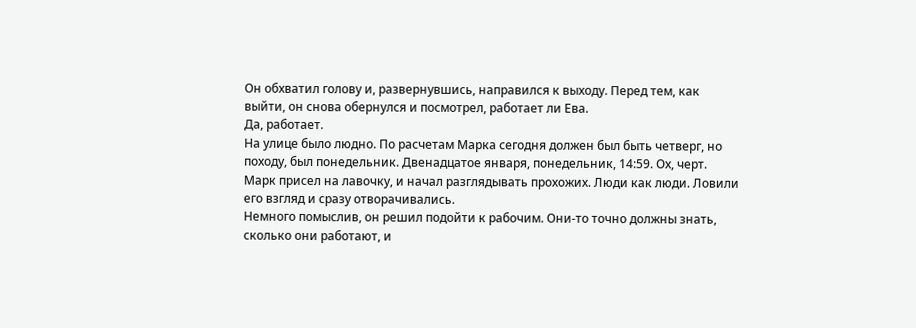Он обхватил голову и, развернувшись, направился к выходу. Перед тем, как выйти, он снова обернулся и посмотрел, работает ли Ева.
Да, работает.
На улице было людно. По расчетам Марка сегодня должен был быть четверг, но походу, был понедельник. Двенадцатое января, понедельник, 14:59. Ох, черт.
Марк присел на лавочку, и начал разглядывать прохожих. Люди как люди. Ловили его взгляд и сразу отворачивались.
Немного помыслив, он решил подойти к рабочим. Они-то точно должны знать, сколько они работают, и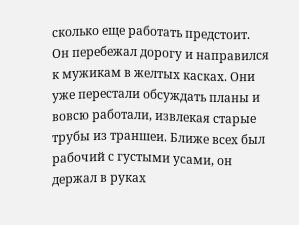сколько еще работать предстоит.
Он перебежал дорогу и направился к мужикам в желтых касках. Они уже перестали обсуждать планы и вовсю работали, извлекая старые трубы из траншеи. Ближе всех был рабочий с густыми усами, он держал в руках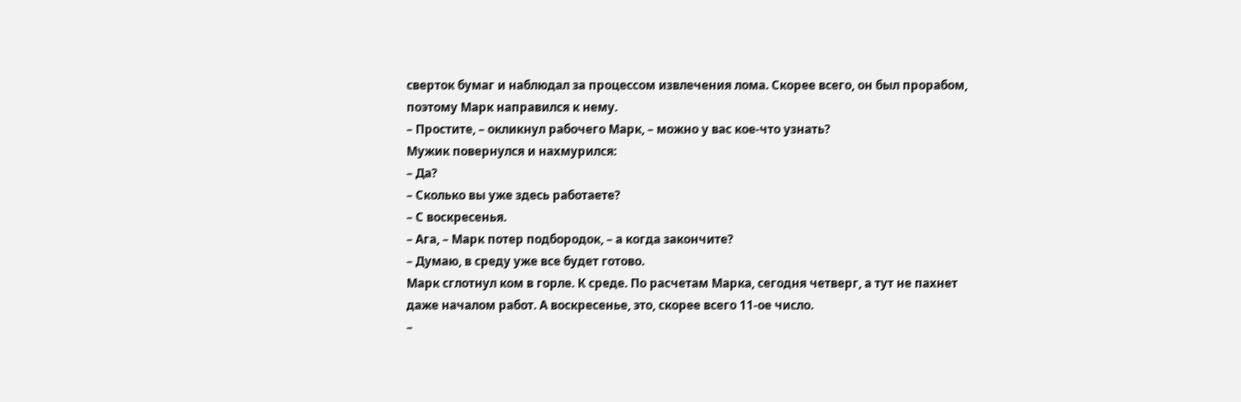сверток бумаг и наблюдал за процессом извлечения лома. Скорее всего, он был прорабом, поэтому Марк направился к нему.
– Простите, – окликнул рабочего Марк, – можно у вас кое-что узнать?
Мужик повернулся и нахмурился:
– Да?
– Сколько вы уже здесь работаете?
– С воскресенья.
– Ага, – Марк потер подбородок, – а когда закончите?
– Думаю, в среду уже все будет готово.
Марк сглотнул ком в горле. К среде. По расчетам Марка, сегодня четверг, а тут не пахнет даже началом работ. А воскресенье, это, скорее всего 11-ое число.
–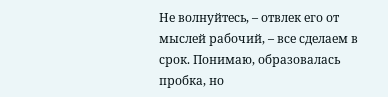Не волнуйтесь, – отвлек его от мыслей рабочий, – все сделаем в срок. Понимаю, образовалась пробка, но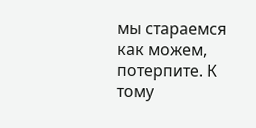мы стараемся как можем, потерпите. К тому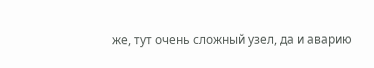же, тут очень сложный узел, да и аварию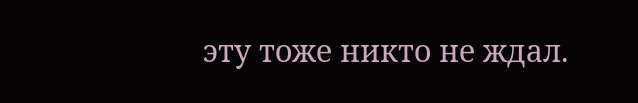эту тоже никто не ждал.